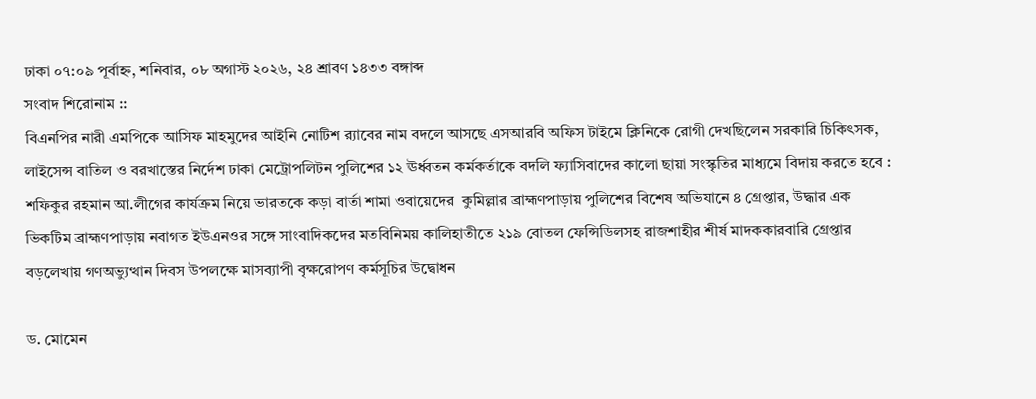ঢাকা ০৭:০৯ পূর্বাহ্ন, শনিবার, ০৮ অগাস্ট ২০২৬, ২৪ শ্রাবণ ১৪৩৩ বঙ্গাব্দ
সংবাদ শিরোনাম ::
বিএনপির নারী এমপিকে আসিফ মাহমুদের আইনি নোটিশ র‍্যাবের নাম বদলে আসছে এসআরবি অফিস টাইমে ক্লিনিকে রোগী দেখছিলেন সরকারি চিকিৎসক, লাইসেন্স বাতিল ও বরখাস্তের নির্দেশ ঢাকা মেট্রোপলিটন পুলিশের ১২ ঊর্ধ্বতন কর্মকর্তাকে বদলি ফ্যাসিবাদের কালো ছায়া সংস্কৃতির মাধ্যমে বিদায় করতে হবে : শফিকুর রহমান আ.লীগের কার্যক্রম নিয়ে ভারতকে কড়া বার্তা শামা ওবায়েদের  কুমিল্লার ব্রাহ্মণপাড়ায় পুলিশের বিশেষ অভিযানে ৪ গ্রেপ্তার, উদ্ধার এক ভিকটিম ব্রাহ্মণপাড়ায় নবাগত ইউএনওর সঙ্গে সাংবাদিকদের মতবিনিময় কালিহাতীতে ২১৯ বোতল ফেন্সিডিলসহ রাজশাহীর শীর্ষ মাদককারবারি গ্রেপ্তার বড়লেখায় গণঅভ্যুত্থান দিবস উপলক্ষে মাসব্যাপী বৃক্ষরোপণ কর্মসূচির উদ্বোধন

ড. মোমেন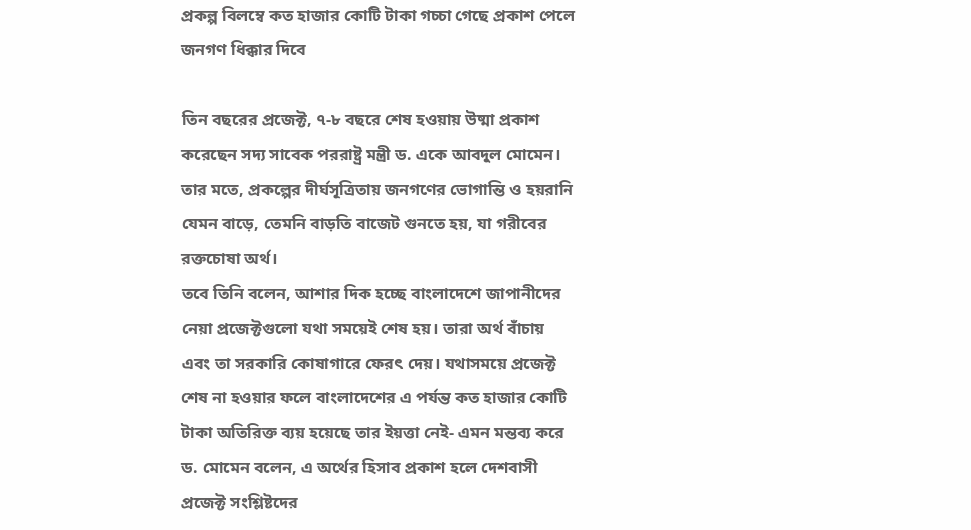প্রকল্প বিলম্বে কত হাজার কোটি টাকা গচ্চা গেছে প্রকাশ পেলে জনগণ ধিক্কার দিবে

তিন বছরের প্রজেক্ট, ৭-৮ বছরে শেষ হওয়ায় উষ্মা প্রকাশ করেছেন সদ্য সাবেক পররাষ্ট্র মন্ত্রী ড. একে আবদুল মোমেন। তার মতে, প্রকল্পের দীর্ঘসূত্রিতায় জনগণের ভোগান্তি ও হয়রানি যেমন বাড়ে, তেমনি বাড়তি বাজেট গুনতে হয়, যা গরীবের রক্তচোষা অর্থ।
তবে তিনি বলেন, আশার দিক হচ্ছে বাংলাদেশে জাপানীদের নেয়া প্রজেক্টগুলো যথা সময়েই শেষ হয়। তারা অর্থ বাঁচায় এবং তা সরকারি কোষাগারে ফেরৎ দেয়। যথাসময়ে প্রজেক্ট শেষ না হওয়ার ফলে বাংলাদেশের এ পর্যন্ত কত হাজার কোটি টাকা অতিরিক্ত ব্যয় হয়েছে তার ইয়ত্তা নেই- এমন মন্তব্য করে ড. মোমেন বলেন, এ অর্থের হিসাব প্রকাশ হলে দেশবাসী প্রজেক্ট সংশ্লিষ্টদের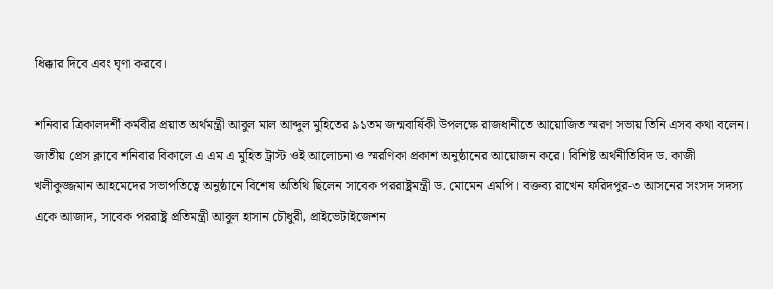ধিক্কার দিবে এবং ঘৃণা করবে।

শনিবার ত্রিকালদর্শী কর্মবীর প্রয়াত অর্থমন্ত্রী আবুল মাল আব্দুল মুহিতের ৯১তম জন্মবার্ষিকী উপলক্ষে রাজধানীতে আয়োজিত স্মরণ সভায় তিনি এসব কথা বলেন।
জাতীয় প্রেস ক্লাবে শনিবার বিকালে এ এম এ মুহিত ট্রাস্ট ওই আলোচনা ও স্মরণিকা প্রকাশ অনুষ্ঠানের আয়োজন করে। বিশিষ্ট অর্থনীতিবিদ ড. কাজী খলীকুজ্জমান আহমেদের সভাপতিত্বে অনুষ্ঠানে বিশেষ অতিথি ছিলেন সাবেক পররাষ্ট্রমন্ত্রী ড. মোমেন এমপি। বক্তব্য রাখেন ফরিদপুর-৩ আসনের সংসদ সদস্য একে আজাদ, সাবেক পররাষ্ট্র প্রতিমন্ত্রী আবুল হাসান চৌধুরী, প্রাইভেটাইজেশন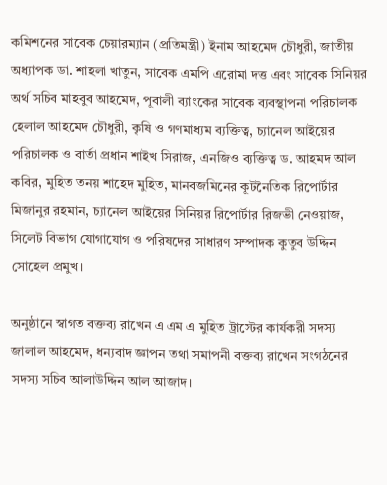কমিশনের সাবেক চেয়ারম্যান (প্রতিমন্ত্রী) ইনাম আহমেদ চৌধুরী, জাতীয় অধ্যাপক ডা. শাহলা খাতুন, সাবেক এমপি এরোমা দত্ত এবং সাবেক সিনিয়র অর্থ সচিব মাহবুব আহমেদ, পূবালী ব্যাংকের সাবেক ব্যবস্থাপনা পরিচালক হেলাল আহমেদ চৌধুরী, কৃষি ও গণমাধ্যম ব্যক্তিত্ব, চ্যানেল আইয়ের পরিচালক ও বার্তা প্রধান শাইখ সিরাজ, এনজিও ব্যক্তিত্ব ড. আহমদ আল কবির, মুহিত তনয় শাহেদ মুহিত, মানবজমিনের কূটনৈতিক রিপোর্টার মিজানুর রহমান, চ্যানেল আইয়ের সিনিয়র রিপোর্টার রিজভী নেওয়াজ, সিলেট বিভাগ যোগাযোগ ও পরিষদের সাধারণ সম্পাদক কুতুব উদ্দিন সোহেল প্রমুখ।

অনুষ্ঠানে স্বাগত বক্তব্য রাখেন এ এম এ মুহিত ট্রাস্টের কার্যকরী সদস্য জালাল আহমেদ, ধন্যবাদ জ্ঞাপন তথা সমাপনী বক্তব্য রাখেন সংগঠনের সদস্য সচিব আলাউদ্দিন আল আজাদ।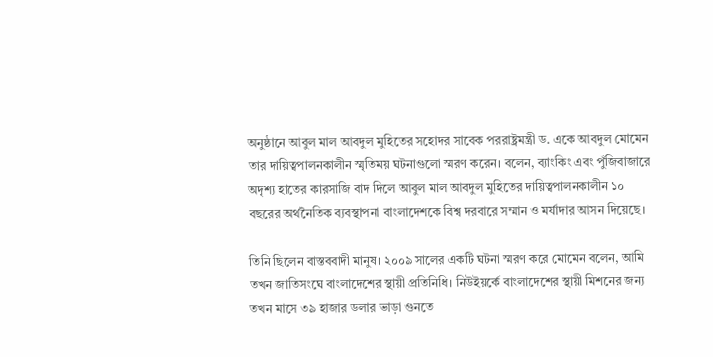অনুষ্ঠানে আবুল মাল আবদুল মুহিতের সহোদর সাবেক পররাষ্ট্রমন্ত্রী ড. একে আবদুল মোমেন তার দায়িত্বপালনকালীন স্মৃতিময় ঘটনাগুলো স্মরণ করেন। বলেন, ব্যাংকিং এবং পুঁজিবাজারে অদৃশ্য হাতের কারসাজি বাদ দিলে আবুল মাল আবদুল মুহিতের দায়িত্বপালনকালীন ১০ বছরের অর্থনৈতিক ব্যবস্থাপনা বাংলাদেশকে বিশ্ব দরবারে সম্মান ও মর্যাদার আসন দিয়েছে।

তিনি ছিলেন বাস্তববাদী মানুষ। ২০০৯ সালের একটি ঘটনা স্মরণ করে মোমেন বলেন, আমি তখন জাতিসংঘে বাংলাদেশের স্থায়ী প্রতিনিধি। নিউইয়র্কে বাংলাদেশের স্থায়ী মিশনের জন্য তখন মাসে ৩৯ হাজার ডলার ভাড়া গুনতে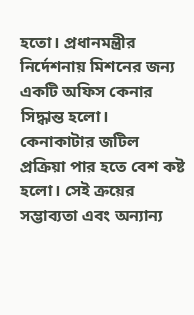হতো। প্রধানমন্ত্রীর নির্দেশনায় মিশনের জন্য একটি অফিস কেনার সিদ্ধান্ত হলো। কেনাকাটার জটিল প্রক্রিয়া পার হতে বেশ কষ্ট হলো। সেই ক্রয়ের সম্ভাব্যতা এবং অন্যান্য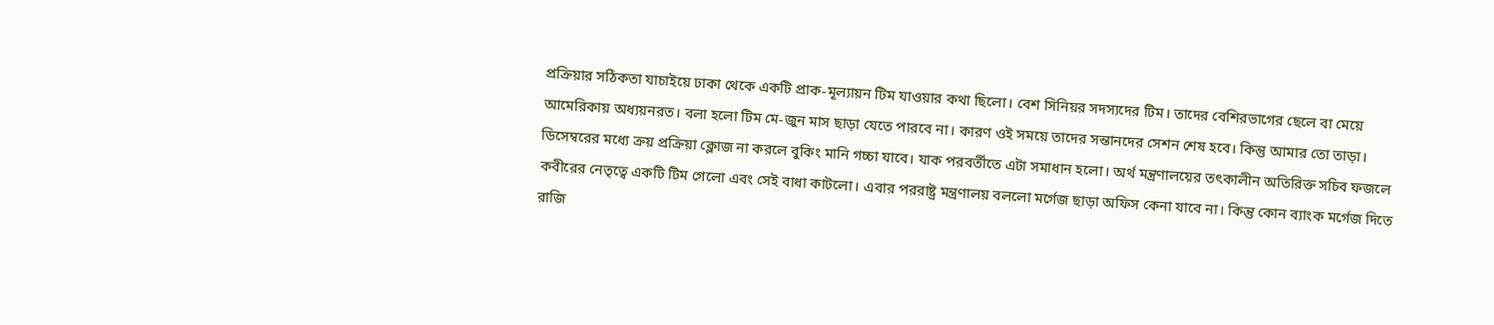প্রক্রিয়ার সঠিকতা যাচাইয়ে ঢাকা থেকে একটি প্রাক-মূল্যায়ন টিম যাওয়ার কথা ছিলো। বেশ সিনিয়র সদস্যদের টিম। তাদের বেশিরভাগের ছেলে বা মেয়ে আমেরিকায় অধ্যয়নরত। বলা হলো টিম মে-জুন মাস ছাড়া যেতে পারবে না। কারণ ওই সময়ে তাদের সন্তানদের সেশন শেষ হবে। কিন্তু আমার তো তাড়া। ডিসেম্বরের মধ্যে ক্রয় প্রক্রিয়া ক্লোজ না করলে বুকিং মানি গচ্চা যাবে। যাক পরবর্তীতে এটা সমাধান হলো। অর্থ মন্ত্রণালয়ের তৎকালীন অতিরিক্ত সচিব ফজলে কবীরের নেতৃত্বে একটি টিম গেলো এবং সেই বাধা কাটলো। এবার পররাষ্ট্র মন্ত্রণালয় বললো মর্গেজ ছাড়া অফিস কেনা যাবে না। কিন্তু কোন ব্যাংক মর্গেজ দিতে রাজি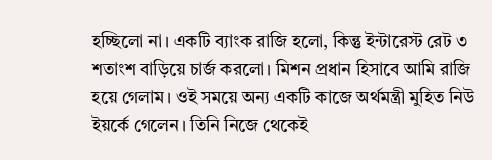হচ্ছিলো না। একটি ব্যাংক রাজি হলো, কিন্তু ইন্টারেস্ট রেট ৩ শতাংশ বাড়িয়ে চার্জ করলো। মিশন প্রধান হিসাবে আমি রাজি হয়ে গেলাম। ওই সময়ে অন্য একটি কাজে অর্থমন্ত্রী মুহিত নিউ ইয়র্কে গেলেন। তিনি নিজে থেকেই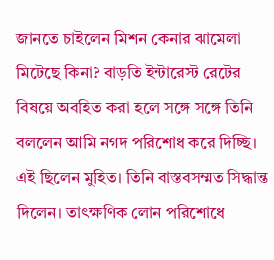জানতে চাইলেন মিশন কেনার ঝামেলা মিটেছে কিনা? বাড়তি ইন্টারেস্ট রেটের বিষয়ে অবহিত করা হলে সঙ্গে সঙ্গে তিনি বললেন আমি নগদ পরিশোধ করে দিচ্ছি। এই ছিলেন মুহিত। তিনি বাস্তবসম্মত সিদ্ধান্ত দিলেন। তাৎক্ষণিক লোন পরিশোধে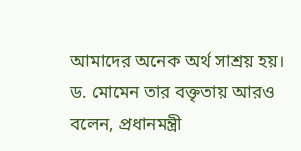আমাদের অনেক অর্থ সাশ্রয় হয়।
ড. মোমেন তার বক্তৃতায় আরও বলেন, প্রধানমন্ত্রী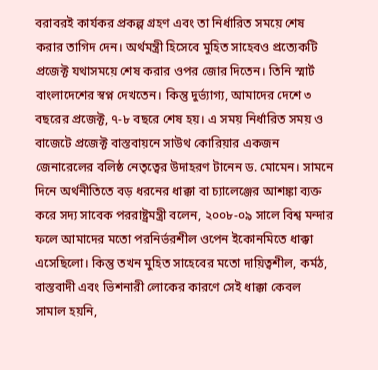বরাবরই কার্যকর প্রকল্প গ্রহণ এবং তা নির্ধারিত সময়ে শেষ করার তাগিদ দেন। অর্থমন্ত্রী হিসেবে মুহিত সাহেবও প্রত্যেকটি প্রজেক্ট যথাসময়ে শেষ করার ওপর জোর দিতেন। তিনি স্মার্ট বাংলাদেশের স্বপ্ন দেখতেন। কিন্তু দুর্ভ্যাগ্য, আমাদের দেশে ৩ বছরের প্রজেক্ট, ৭-৮ বছরে শেষ হয়। এ সময় নির্ধারিত সময় ও বাজেটে প্রজেক্ট বাস্তবায়নে সাউথ কোরিয়ার একজন জেনারেলের বলিষ্ঠ নেতৃত্বের উদাহরণ টানেন ড. মোমেন। সামনে দিনে অর্থনীতিতে বড় ধরনের ধাক্কা বা চ্যালেঞ্জের আশঙ্কা ব্যক্ত করে সদ্য সাবেক পররাষ্ট্রমন্ত্রী বলেন, ২০০৮-০৯ সালে বিশ্ব মন্দার ফলে আমাদের মতো পরনির্ভরশীল ওপেন ইকোনমিতে ধাক্কা এসেছিলো। কিন্তু তখন মুহিত সাহেবের মতো দায়িত্বশীল, কর্মঠ, বাস্তবাদী এবং ভিশনারী লোকের কারণে সেই ধাক্কা কেবল সামাল হয়নি,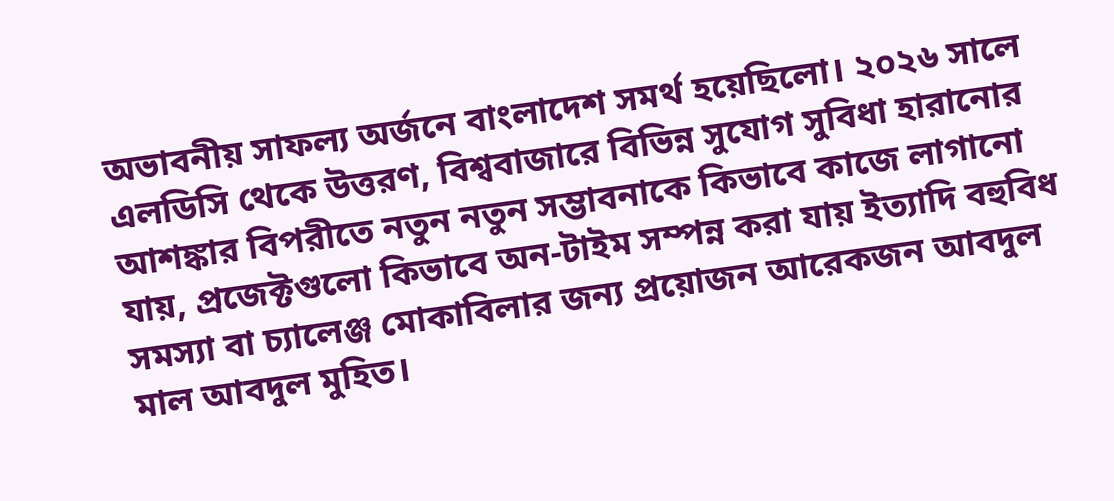অভাবনীয় সাফল্য অর্জনে বাংলাদেশ সমর্থ হয়েছিলো। ২০২৬ সালে এলডিসি থেকে উত্তরণ, বিশ্ববাজারে বিভিন্ন সুযোগ সুবিধা হারানোর আশঙ্কার বিপরীতে নতুন নতুন সম্ভাবনাকে কিভাবে কাজে লাগানো যায়, প্রজেক্টগুলো কিভাবে অন-টাইম সম্পন্ন করা যায় ইত্যাদি বহুবিধ সমস্যা বা চ্যালেঞ্জ মোকাবিলার জন্য প্রয়োজন আরেকজন আবদুল মাল আবদুল মুহিত।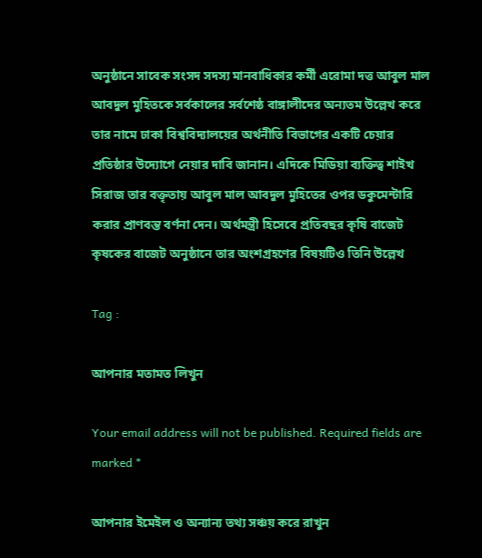অনুষ্ঠানে সাবেক সংসদ সদস্য মানবাধিকার কর্মী এরোমা দত্ত আবুল মাল আবদুল মুহিতকে সর্বকালের সর্বশেষ্ঠ বাঙ্গালীদের অন্যতম উল্লেখ করে তার নামে ঢাকা বিশ্ববিদ্যালয়ের অর্থনীতি বিভাগের একটি চেয়ার প্রতিষ্ঠার উদ্যোগে নেয়ার দাবি জানান। এদিকে মিডিয়া ব্যক্তিত্ব শাইখ সিরাজ তার বক্তৃতায় আবুল মাল আবদুল মুহিতের ওপর ডকুমেন্টারি করার প্রাণবন্ত বর্ণনা দেন। অর্থমন্ত্রী হিসেবে প্রতিবছর কৃষি বাজেট কৃষকের বাজেট অনুষ্ঠানে তার অংশগ্রহণের বিষয়টিও তিনি উল্লেখ

Tag :

আপনার মতামত লিখুন

Your email address will not be published. Required fields are marked *

আপনার ইমেইল ও অন্যান্য তথ্য সঞ্চয় করে রাখুন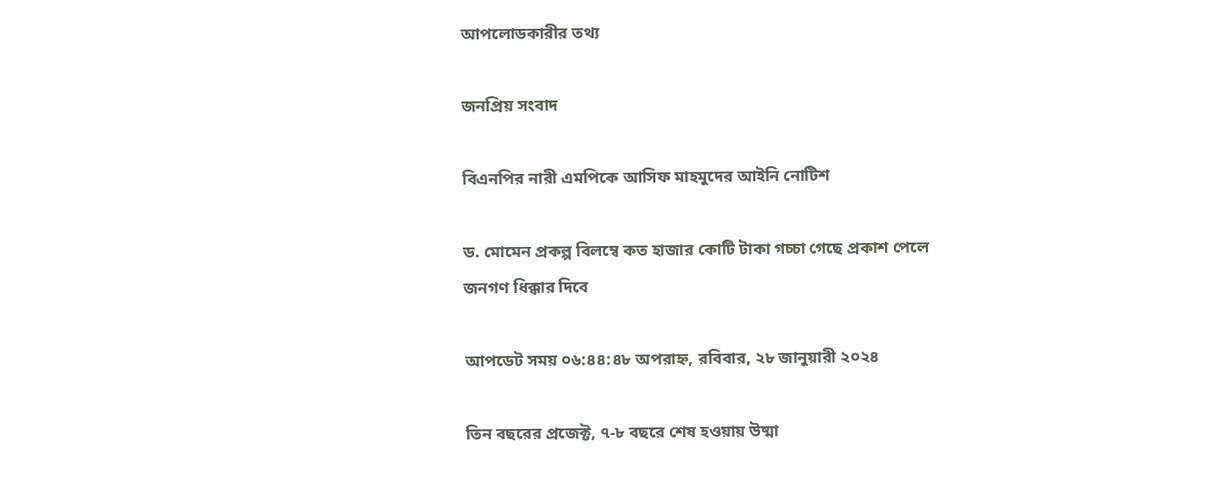আপলোডকারীর তথ্য

জনপ্রিয় সংবাদ

বিএনপির নারী এমপিকে আসিফ মাহমুদের আইনি নোটিশ

ড. মোমেন প্রকল্প বিলম্বে কত হাজার কোটি টাকা গচ্চা গেছে প্রকাশ পেলে জনগণ ধিক্কার দিবে

আপডেট সময় ০৬:৪৪:৪৮ অপরাহ্ন, রবিবার, ২৮ জানুয়ারী ২০২৪

তিন বছরের প্রজেক্ট, ৭-৮ বছরে শেষ হওয়ায় উষ্মা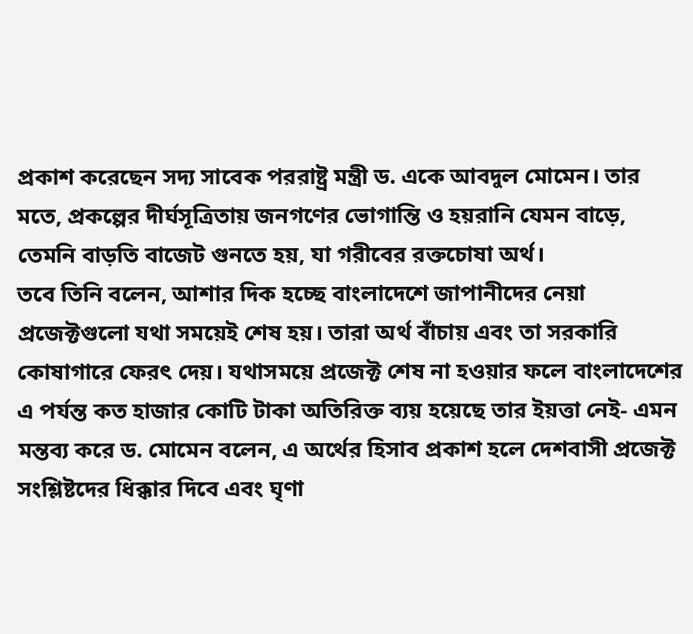প্রকাশ করেছেন সদ্য সাবেক পররাষ্ট্র মন্ত্রী ড. একে আবদুল মোমেন। তার মতে, প্রকল্পের দীর্ঘসূত্রিতায় জনগণের ভোগান্তি ও হয়রানি যেমন বাড়ে, তেমনি বাড়তি বাজেট গুনতে হয়, যা গরীবের রক্তচোষা অর্থ।
তবে তিনি বলেন, আশার দিক হচ্ছে বাংলাদেশে জাপানীদের নেয়া প্রজেক্টগুলো যথা সময়েই শেষ হয়। তারা অর্থ বাঁচায় এবং তা সরকারি কোষাগারে ফেরৎ দেয়। যথাসময়ে প্রজেক্ট শেষ না হওয়ার ফলে বাংলাদেশের এ পর্যন্ত কত হাজার কোটি টাকা অতিরিক্ত ব্যয় হয়েছে তার ইয়ত্তা নেই- এমন মন্তব্য করে ড. মোমেন বলেন, এ অর্থের হিসাব প্রকাশ হলে দেশবাসী প্রজেক্ট সংশ্লিষ্টদের ধিক্কার দিবে এবং ঘৃণা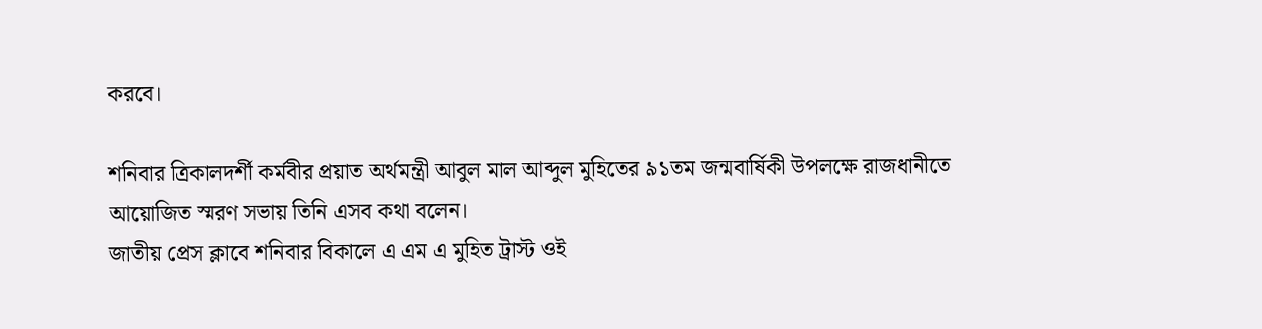করবে।

শনিবার ত্রিকালদর্শী কর্মবীর প্রয়াত অর্থমন্ত্রী আবুল মাল আব্দুল মুহিতের ৯১তম জন্মবার্ষিকী উপলক্ষে রাজধানীতে আয়োজিত স্মরণ সভায় তিনি এসব কথা বলেন।
জাতীয় প্রেস ক্লাবে শনিবার বিকালে এ এম এ মুহিত ট্রাস্ট ওই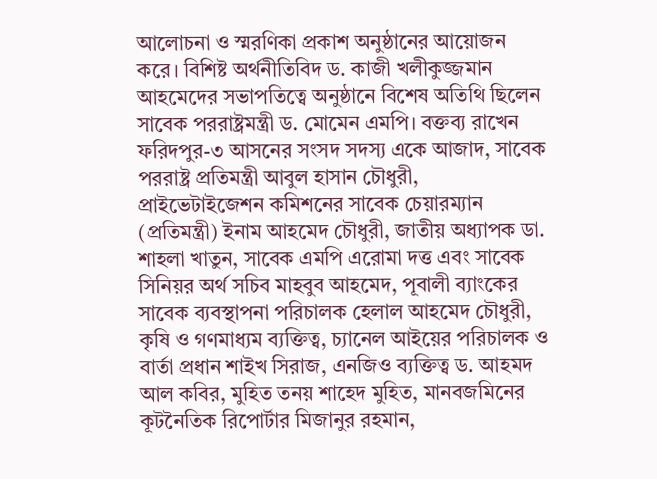আলোচনা ও স্মরণিকা প্রকাশ অনুষ্ঠানের আয়োজন করে। বিশিষ্ট অর্থনীতিবিদ ড. কাজী খলীকুজ্জমান আহমেদের সভাপতিত্বে অনুষ্ঠানে বিশেষ অতিথি ছিলেন সাবেক পররাষ্ট্রমন্ত্রী ড. মোমেন এমপি। বক্তব্য রাখেন ফরিদপুর-৩ আসনের সংসদ সদস্য একে আজাদ, সাবেক পররাষ্ট্র প্রতিমন্ত্রী আবুল হাসান চৌধুরী, প্রাইভেটাইজেশন কমিশনের সাবেক চেয়ারম্যান (প্রতিমন্ত্রী) ইনাম আহমেদ চৌধুরী, জাতীয় অধ্যাপক ডা. শাহলা খাতুন, সাবেক এমপি এরোমা দত্ত এবং সাবেক সিনিয়র অর্থ সচিব মাহবুব আহমেদ, পূবালী ব্যাংকের সাবেক ব্যবস্থাপনা পরিচালক হেলাল আহমেদ চৌধুরী, কৃষি ও গণমাধ্যম ব্যক্তিত্ব, চ্যানেল আইয়ের পরিচালক ও বার্তা প্রধান শাইখ সিরাজ, এনজিও ব্যক্তিত্ব ড. আহমদ আল কবির, মুহিত তনয় শাহেদ মুহিত, মানবজমিনের কূটনৈতিক রিপোর্টার মিজানুর রহমান,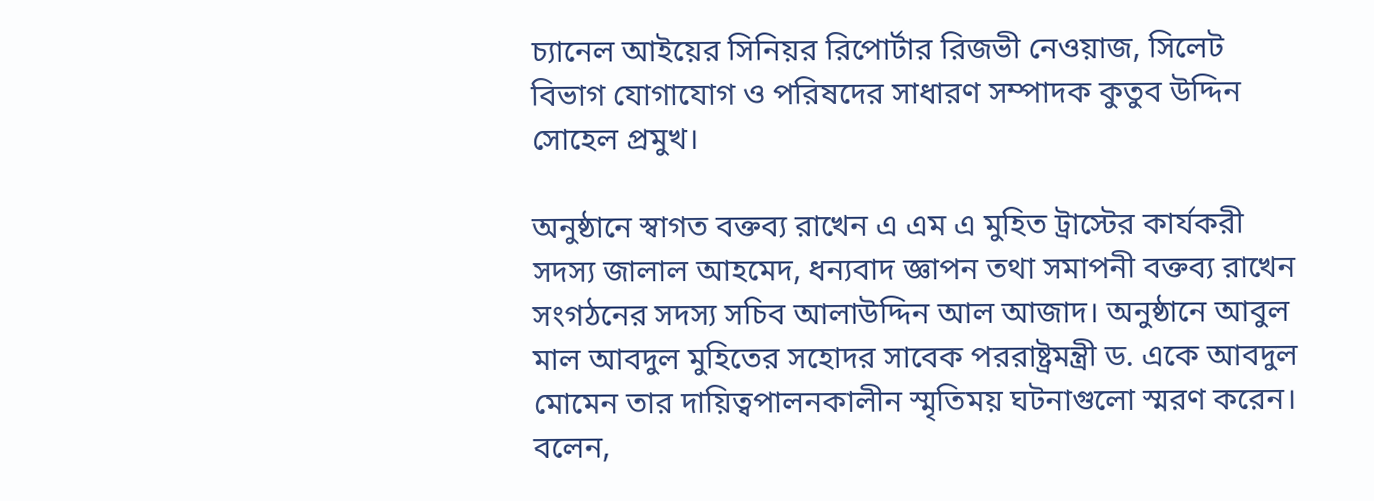চ্যানেল আইয়ের সিনিয়র রিপোর্টার রিজভী নেওয়াজ, সিলেট বিভাগ যোগাযোগ ও পরিষদের সাধারণ সম্পাদক কুতুব উদ্দিন সোহেল প্রমুখ।

অনুষ্ঠানে স্বাগত বক্তব্য রাখেন এ এম এ মুহিত ট্রাস্টের কার্যকরী সদস্য জালাল আহমেদ, ধন্যবাদ জ্ঞাপন তথা সমাপনী বক্তব্য রাখেন সংগঠনের সদস্য সচিব আলাউদ্দিন আল আজাদ। অনুষ্ঠানে আবুল মাল আবদুল মুহিতের সহোদর সাবেক পররাষ্ট্রমন্ত্রী ড. একে আবদুল মোমেন তার দায়িত্বপালনকালীন স্মৃতিময় ঘটনাগুলো স্মরণ করেন। বলেন,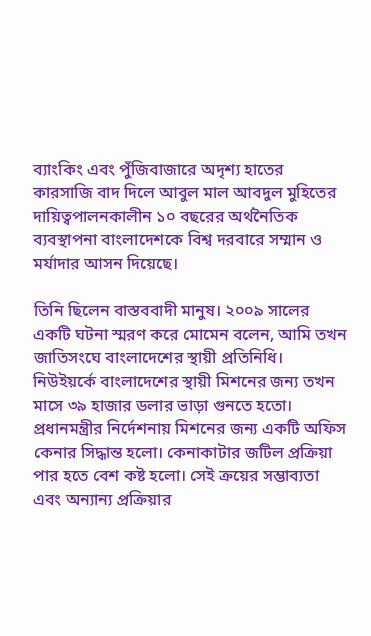ব্যাংকিং এবং পুঁজিবাজারে অদৃশ্য হাতের কারসাজি বাদ দিলে আবুল মাল আবদুল মুহিতের দায়িত্বপালনকালীন ১০ বছরের অর্থনৈতিক ব্যবস্থাপনা বাংলাদেশকে বিশ্ব দরবারে সম্মান ও মর্যাদার আসন দিয়েছে।

তিনি ছিলেন বাস্তববাদী মানুষ। ২০০৯ সালের একটি ঘটনা স্মরণ করে মোমেন বলেন, আমি তখন জাতিসংঘে বাংলাদেশের স্থায়ী প্রতিনিধি। নিউইয়র্কে বাংলাদেশের স্থায়ী মিশনের জন্য তখন মাসে ৩৯ হাজার ডলার ভাড়া গুনতে হতো। প্রধানমন্ত্রীর নির্দেশনায় মিশনের জন্য একটি অফিস কেনার সিদ্ধান্ত হলো। কেনাকাটার জটিল প্রক্রিয়া পার হতে বেশ কষ্ট হলো। সেই ক্রয়ের সম্ভাব্যতা এবং অন্যান্য প্রক্রিয়ার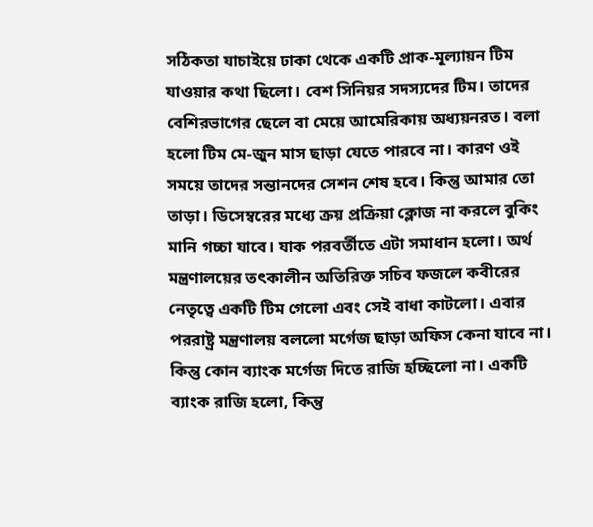সঠিকতা যাচাইয়ে ঢাকা থেকে একটি প্রাক-মূল্যায়ন টিম যাওয়ার কথা ছিলো। বেশ সিনিয়র সদস্যদের টিম। তাদের বেশিরভাগের ছেলে বা মেয়ে আমেরিকায় অধ্যয়নরত। বলা হলো টিম মে-জুন মাস ছাড়া যেতে পারবে না। কারণ ওই সময়ে তাদের সন্তানদের সেশন শেষ হবে। কিন্তু আমার তো তাড়া। ডিসেম্বরের মধ্যে ক্রয় প্রক্রিয়া ক্লোজ না করলে বুকিং মানি গচ্চা যাবে। যাক পরবর্তীতে এটা সমাধান হলো। অর্থ মন্ত্রণালয়ের তৎকালীন অতিরিক্ত সচিব ফজলে কবীরের নেতৃত্বে একটি টিম গেলো এবং সেই বাধা কাটলো। এবার পররাষ্ট্র মন্ত্রণালয় বললো মর্গেজ ছাড়া অফিস কেনা যাবে না। কিন্তু কোন ব্যাংক মর্গেজ দিতে রাজি হচ্ছিলো না। একটি ব্যাংক রাজি হলো, কিন্তু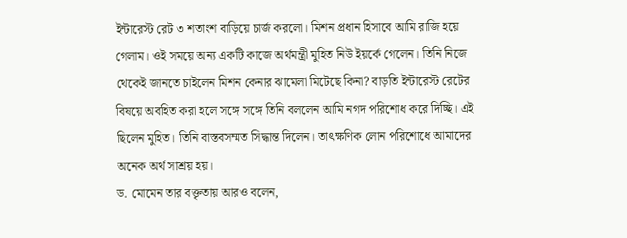ইন্টারেস্ট রেট ৩ শতাংশ বাড়িয়ে চার্জ করলো। মিশন প্রধান হিসাবে আমি রাজি হয়ে গেলাম। ওই সময়ে অন্য একটি কাজে অর্থমন্ত্রী মুহিত নিউ ইয়র্কে গেলেন। তিনি নিজে থেকেই জানতে চাইলেন মিশন কেনার ঝামেলা মিটেছে কিনা? বাড়তি ইন্টারেস্ট রেটের বিষয়ে অবহিত করা হলে সঙ্গে সঙ্গে তিনি বললেন আমি নগদ পরিশোধ করে দিচ্ছি। এই ছিলেন মুহিত। তিনি বাস্তবসম্মত সিদ্ধান্ত দিলেন। তাৎক্ষণিক লোন পরিশোধে আমাদের অনেক অর্থ সাশ্রয় হয়।
ড. মোমেন তার বক্তৃতায় আরও বলেন,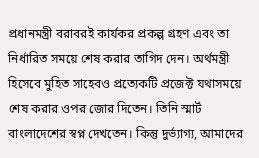প্রধানমন্ত্রী বরাবরই কার্যকর প্রকল্প গ্রহণ এবং তা নির্ধারিত সময়ে শেষ করার তাগিদ দেন। অর্থমন্ত্রী হিসেবে মুহিত সাহেবও প্রত্যেকটি প্রজেক্ট যথাসময়ে শেষ করার ওপর জোর দিতেন। তিনি স্মার্ট বাংলাদেশের স্বপ্ন দেখতেন। কিন্তু দুর্ভ্যাগ্য, আমাদের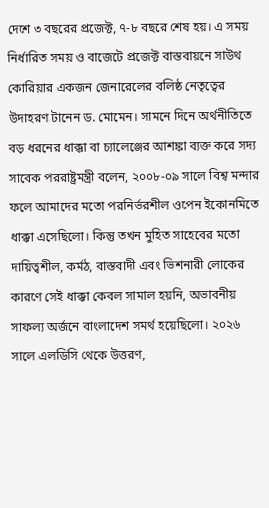দেশে ৩ বছরের প্রজেক্ট, ৭-৮ বছরে শেষ হয়। এ সময় নির্ধারিত সময় ও বাজেটে প্রজেক্ট বাস্তবায়নে সাউথ কোরিয়ার একজন জেনারেলের বলিষ্ঠ নেতৃত্বের উদাহরণ টানেন ড. মোমেন। সামনে দিনে অর্থনীতিতে বড় ধরনের ধাক্কা বা চ্যালেঞ্জের আশঙ্কা ব্যক্ত করে সদ্য সাবেক পররাষ্ট্রমন্ত্রী বলেন, ২০০৮-০৯ সালে বিশ্ব মন্দার ফলে আমাদের মতো পরনির্ভরশীল ওপেন ইকোনমিতে ধাক্কা এসেছিলো। কিন্তু তখন মুহিত সাহেবের মতো দায়িত্বশীল, কর্মঠ, বাস্তবাদী এবং ভিশনারী লোকের কারণে সেই ধাক্কা কেবল সামাল হয়নি, অভাবনীয় সাফল্য অর্জনে বাংলাদেশ সমর্থ হয়েছিলো। ২০২৬ সালে এলডিসি থেকে উত্তরণ,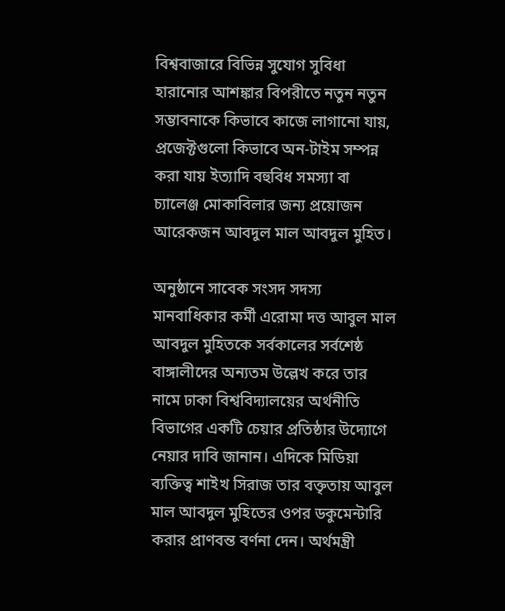বিশ্ববাজারে বিভিন্ন সুযোগ সুবিধা হারানোর আশঙ্কার বিপরীতে নতুন নতুন সম্ভাবনাকে কিভাবে কাজে লাগানো যায়, প্রজেক্টগুলো কিভাবে অন-টাইম সম্পন্ন করা যায় ইত্যাদি বহুবিধ সমস্যা বা চ্যালেঞ্জ মোকাবিলার জন্য প্রয়োজন আরেকজন আবদুল মাল আবদুল মুহিত।

অনুষ্ঠানে সাবেক সংসদ সদস্য মানবাধিকার কর্মী এরোমা দত্ত আবুল মাল আবদুল মুহিতকে সর্বকালের সর্বশেষ্ঠ বাঙ্গালীদের অন্যতম উল্লেখ করে তার নামে ঢাকা বিশ্ববিদ্যালয়ের অর্থনীতি বিভাগের একটি চেয়ার প্রতিষ্ঠার উদ্যোগে নেয়ার দাবি জানান। এদিকে মিডিয়া ব্যক্তিত্ব শাইখ সিরাজ তার বক্তৃতায় আবুল মাল আবদুল মুহিতের ওপর ডকুমেন্টারি করার প্রাণবন্ত বর্ণনা দেন। অর্থমন্ত্রী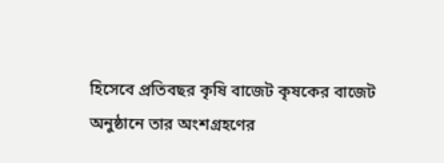হিসেবে প্রতিবছর কৃষি বাজেট কৃষকের বাজেট অনুষ্ঠানে তার অংশগ্রহণের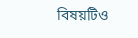বিষয়টিও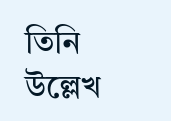তিনি উল্লেখ